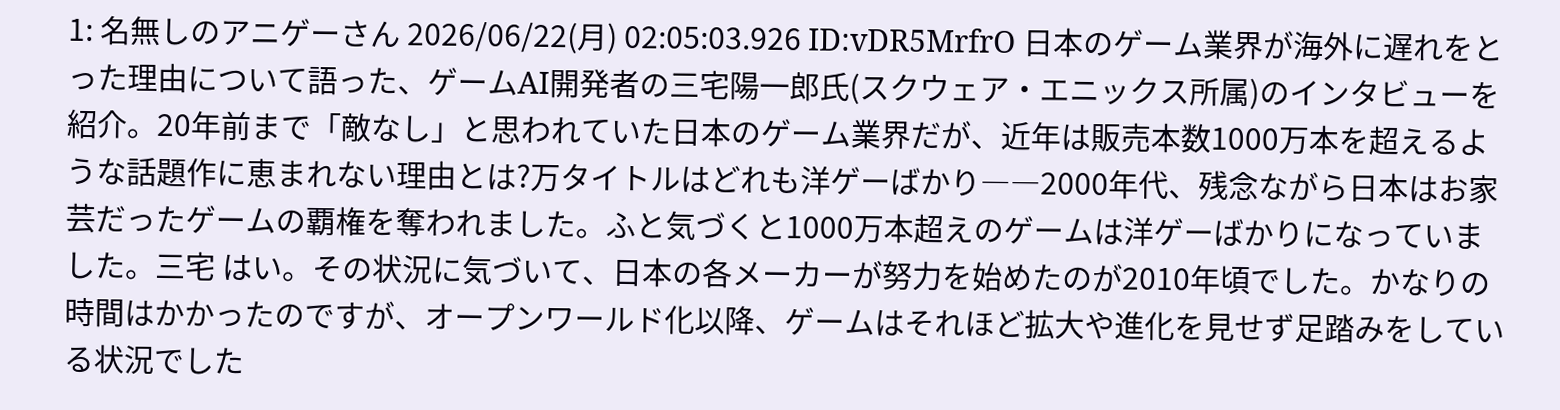1: 名無しのアニゲーさん 2026/06/22(月) 02:05:03.926 ID:vDR5MrfrO 日本のゲーム業界が海外に遅れをとった理由について語った、ゲームAI開発者の三宅陽一郎氏(スクウェア・エニックス所属)のインタビューを紹介。20年前まで「敵なし」と思われていた日本のゲーム業界だが、近年は販売本数1000万本を超えるような話題作に恵まれない理由とは?万タイトルはどれも洋ゲーばかり――2000年代、残念ながら日本はお家芸だったゲームの覇権を奪われました。ふと気づくと1000万本超えのゲームは洋ゲーばかりになっていました。三宅 はい。その状況に気づいて、日本の各メーカーが努力を始めたのが2010年頃でした。かなりの時間はかかったのですが、オープンワールド化以降、ゲームはそれほど拡大や進化を見せず足踏みをしている状況でした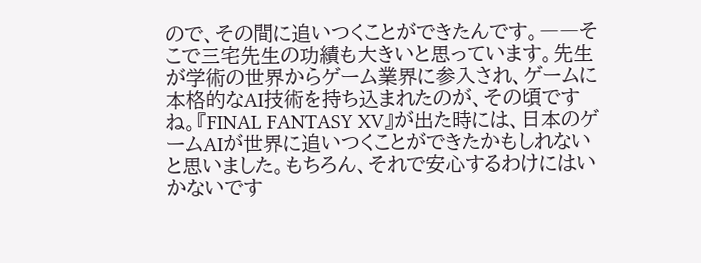ので、その間に追いつくことができたんです。――そこで三宅先生の功績も大きいと思っています。先生が学術の世界からゲーム業界に参入され、ゲームに本格的なAI技術を持ち込まれたのが、その頃ですね。『FINAL FANTASY XV』が出た時には、日本のゲームAIが世界に追いつくことができたかもしれないと思いました。もちろん、それで安心するわけにはいかないです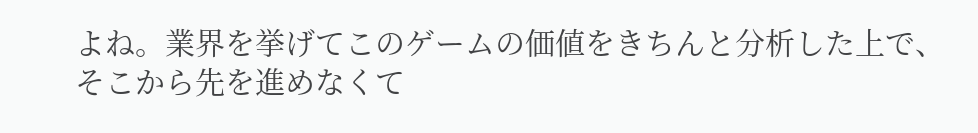よね。業界を挙げてこのゲームの価値をきちんと分析した上で、そこから先を進めなくて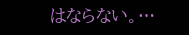はならない。…